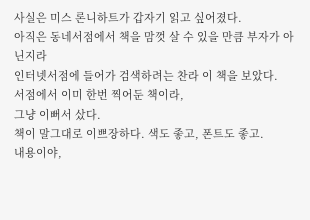사실은 미스 론니하트가 갑자기 읽고 싶어졌다.
아직은 동네서점에서 책을 맘껏 살 수 있을 만큼 부자가 아닌지라
인터넷서점에 들어가 검색하려는 찬라 이 책을 보았다.
서점에서 이미 한번 찍어둔 책이라,
그냥 이뻐서 샀다.
책이 말그대로 이쁘장하다. 색도 좋고, 폰트도 좋고.
내용이야,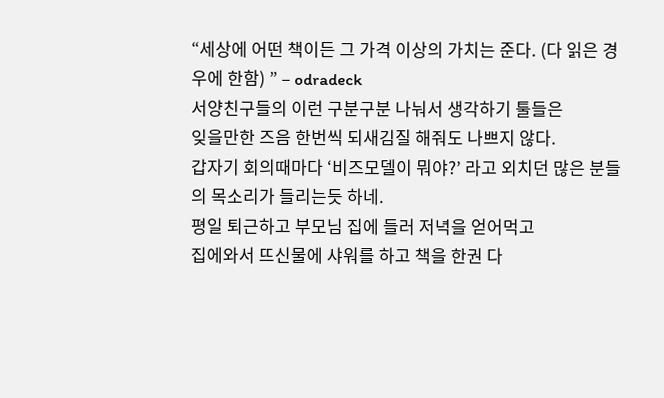“세상에 어떤 책이든 그 가격 이상의 가치는 준다. (다 읽은 경우에 한함) ” – odradeck
서양친구들의 이런 구분구분 나눠서 생각하기 툴들은
잊을만한 즈음 한번씩 되새김질 해줘도 나쁘지 않다.
갑자기 회의때마다 ‘비즈모델이 뭐야?’ 라고 외치던 많은 분들의 목소리가 들리는듯 하네.
평일 퇴근하고 부모님 집에 들러 저녁을 얻어먹고
집에와서 뜨신물에 샤워를 하고 책을 한권 다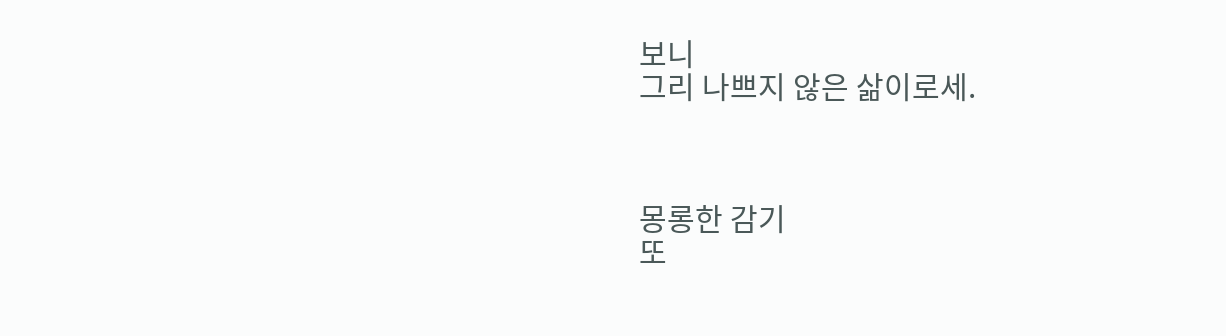보니
그리 나쁘지 않은 삶이로세.



몽롱한 감기
또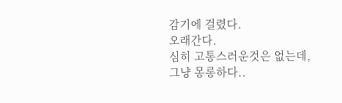감기에 걸렸다.
오래간다.
심히 고통스러운것은 없는데, 그냥 몽롱하다..